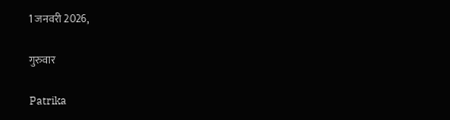1 जनवरी 2026,

गुरुवार

Patrika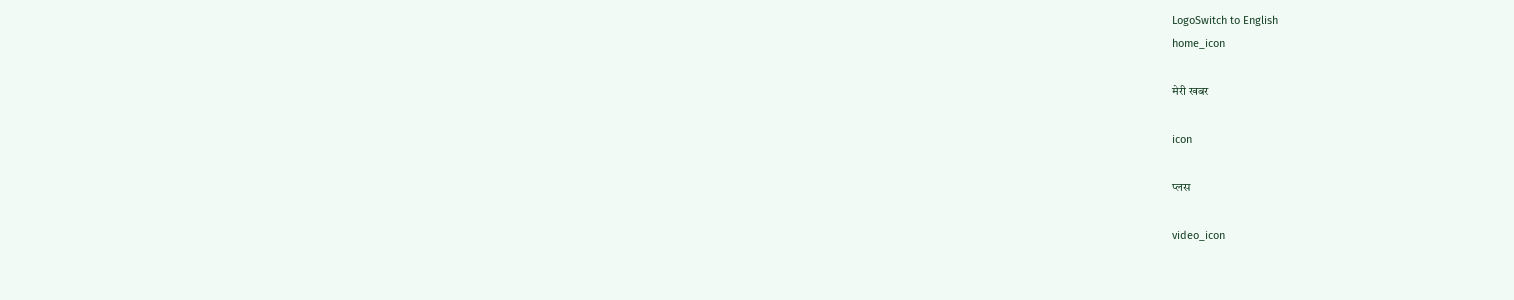LogoSwitch to English
home_icon

मेरी खबर

icon

प्लस

video_icon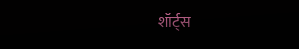शॉर्ट्स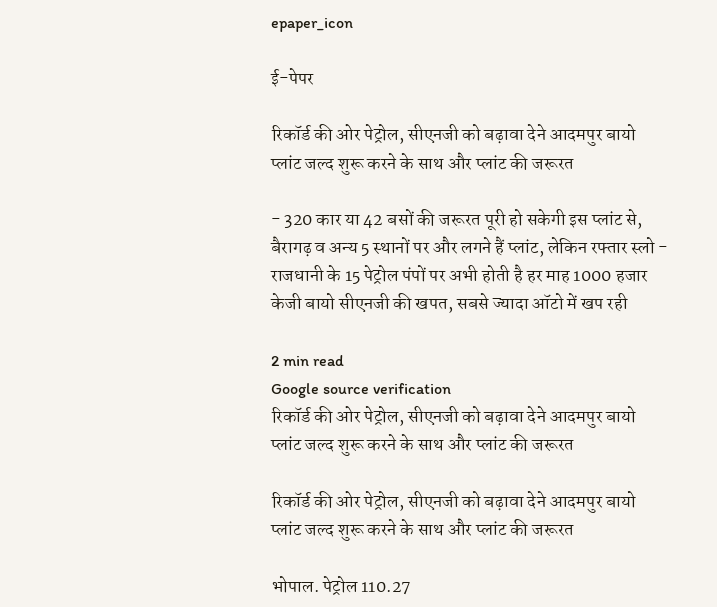epaper_icon

ई-पेपर

रिकॉर्ड की ओर पेट्रोल, सीएनजी को बढ़ावा देने आदमपुर बायो प्लांट जल्द शुरू करने के साथ और प्लांट की जरूरत

- 320 कार या 42 बसों की जरूरत पूरी हो सकेगी इस प्लांट से, बैरागढ़ व अन्य 5 स्थानों पर और लगने हैं प्लांट, लेकिन रफ्तार स्लो - राजधानी के 15 पेट्रोल पंपों पर अभी होती है हर माह 1000 हजार केजी बायो सीएनजी की खपत, सबसे ज्यादा ऑटो में खप रही

2 min read
Google source verification
रिकॉर्ड की ओर पेट्रोल, सीएनजी को बढ़ावा देने आदमपुर बायो प्लांट जल्द शुरू करने के साथ और प्लांट की जरूरत

रिकॉर्ड की ओर पेट्रोल, सीएनजी को बढ़ावा देने आदमपुर बायो प्लांट जल्द शुरू करने के साथ और प्लांट की जरूरत

भोपाल. पेट्रोल 110.27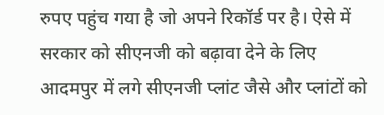रुपए पहुंच गया है जो अपने रिकॉर्ड पर है। ऐसे में सरकार को सीएनजी को बढ़ावा देने के लिए आदमपुर में लगे सीएनजी प्लांट जैसे और प्लांटों को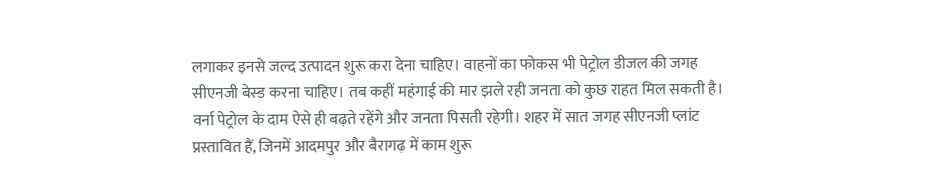लगाकर इनसे जल्द उत्पादन शुरू करा देना चाहिए। वाहनों का फोकस भी पेट्रोल डीजल की जगह सीएनजी बेस्ड करना चाहिए। तब कहीं महंगाई की मार झले रही जनता को कुछ राहत मिल सकती है। वर्ना पेट्रोल के दाम ऐसे ही बढ़ते रहेंगे और जनता पिसती रहेगी। शहर में सात जगह सीएनजी प्लांट प्रस्तावित हैं, जिनमें आदमपुर और बैरागढ़ में काम शुरू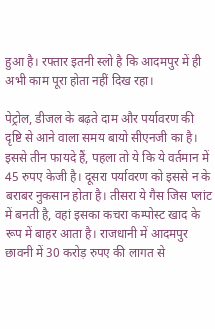हुआ है। रफ्तार इतनी स्लो है कि आदमपुर में ही अभी काम पूरा होता नहीं दिख रहा।

पेट्रोल, डीजल के बढ़ते दाम और पर्यावरण की दृष्टि से आने वाला समय बायो सीएनजी का है। इससे तीन फायदे हैं, पहला तो ये कि ये वर्तमान में 45 रुपए केजी है। दूसरा पर्यावरण को इससे न के बराबर नुकसान होता है। तीसरा ये गैस जिस प्लांट में बनती है, वहां इसका कचरा कम्पोस्ट खाद के रूप में बाहर आता है। राजधानी में आदमपुर छावनी में 30 करोड़ रुपए की लागत से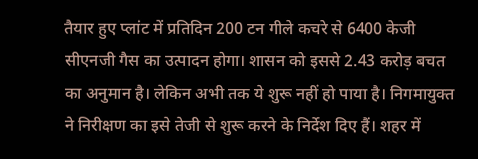तैयार हुए प्लांट में प्रतिदिन 200 टन गीले कचरे से 6400 केजी सीएनजी गैस का उत्पादन होगा। शासन को इससे 2.43 करोड़ बचत का अनुमान है। लेकिन अभी तक ये शुरू नहीं हो पाया है। निगमायुक्त ने निरीक्षण का इसे तेजी से शुरू करने के निर्देश दिए हैं। शहर में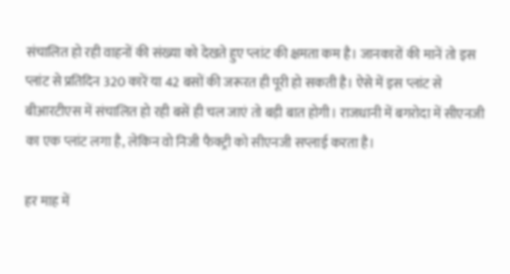संचालित हो रही वाहनों की संख्या को देखते हुए प्लांट की क्षमता कम है। जानकारों की मानें तो इस प्लांट से प्रतिदिन 320 कारें या 42 बसों की जरूरत ही पूरी हो सकती है। ऐसे में इस प्लांट से बीआरटीएस में संचालित हो रही बसें ही चल जाएं तो बड़ी बात होगी। राजधानी में बगरोदा में सीएनजी का एक प्लांट लगा है, लेकिन वो निजी फैक्ट्री को सीएनजी सप्लाई करता है।

हर माह में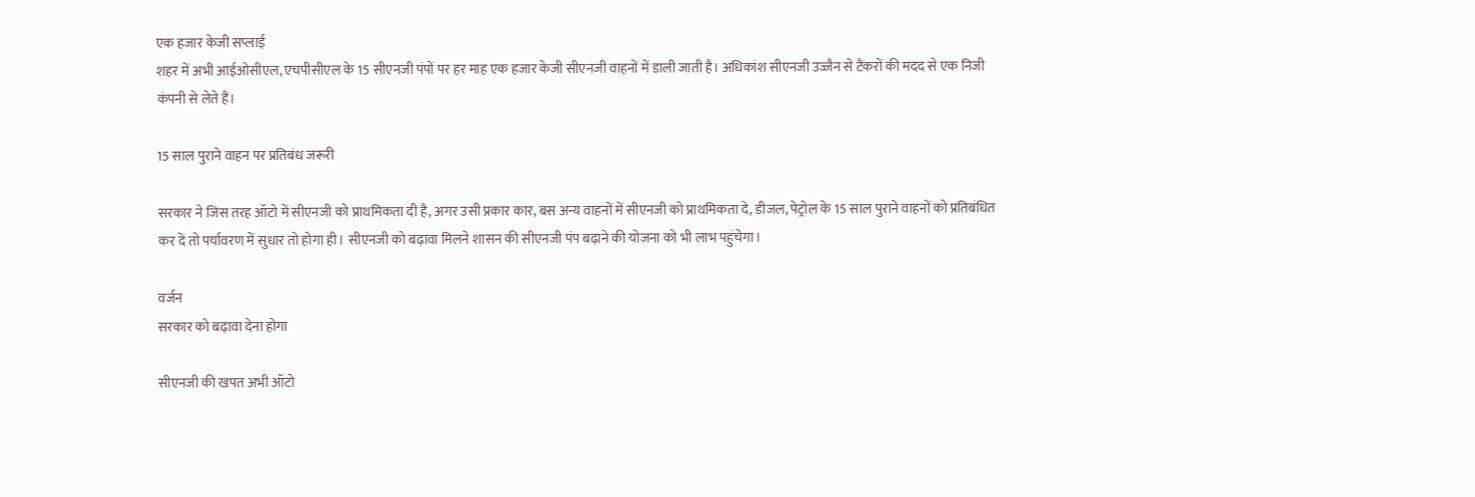एक हजार केजी सप्लाई
शहर में अभी आईओसीएल, एचपीसीएल के 15 सीएनजी पंपों पर हर माह एक हजार केजी सीएनजी वाहनों में डाली जाती है। अधिकांश सीएनजी उज्जैन से टैंकरों की मदद से एक निजी कंपनी से लेते हैं।

15 साल पुराने वाहन पर प्रतिबंध जरूरी

सरकार ने जिस तरह ऑटो में सीएनजी को प्राथमिकता दी है, अगर उसी प्रकार कार, बस अन्य वाहनों में सीएनजी को प्राथमिकता दे, डीजल, पेट्रोल के 15 साल पुराने वाहनों को प्रतिबंधित कर दें तो पर्यावरण में सुधार तो होगा ही। सीएनजी को बढ़ावा मिलने शासन की सीएनजी पंप बढ़ाने की योजना को भी लाभ पहुंचेगा।

वर्जन
सरकार को बढ़ावा देना होगा

सीएनजी की खपत अभी ऑटो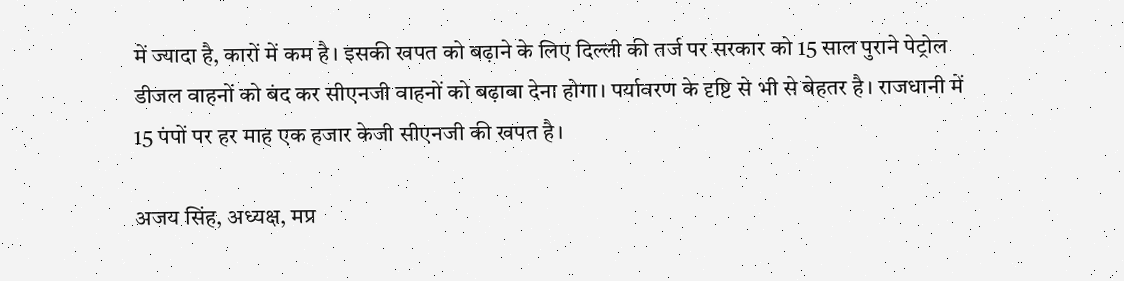में ज्यादा है, कारों में कम है। इसकी खपत को बढ़ाने के लिए दिल्ली की तर्ज पर सरकार को 15 साल पुराने पेट्रोल डीजल वाहनों को बंद कर सीएनजी वाहनों को बढ़ावा देना होगा। पर्यावरण के दृष्टि से भी से बेहतर है। राजधानी में 15 पंपों पर हर माह एक हजार केजी सीएनजी की खपत है।

अजय सिंह, अध्यक्ष, मप्र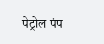पेट्रोल पंप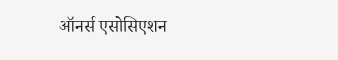ऑनर्स एसोसिएशन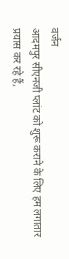वर्जन
आदमपुर सीएनजी प्लांट को शुरू कराने के लिए हम लगातार प्रयास कर रहे हैं,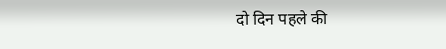दो दिन पहले की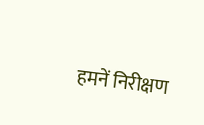हमनें निरीक्षण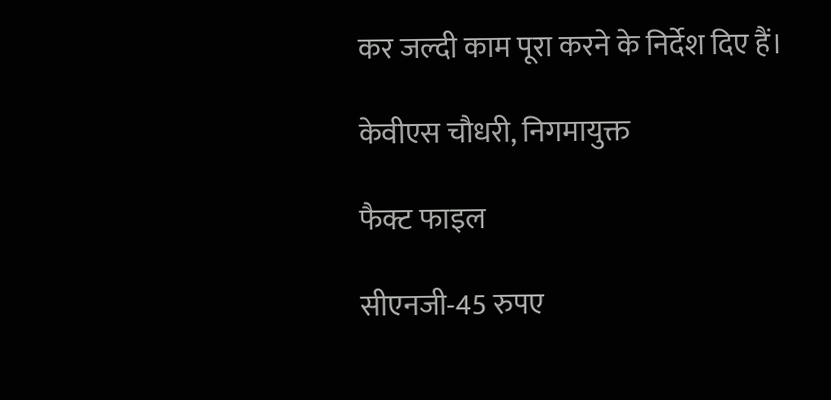कर जल्दी काम पूरा करने के निर्देश दिए हैं।

केवीएस चौधरी, निगमायुक्त

फैक्ट फाइल

सीएनजी-45 रुपए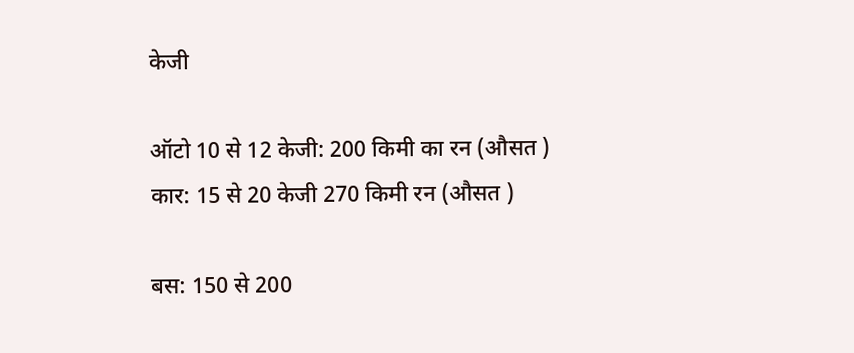केजी

ऑटो 10 से 12 केजी: 200 किमी का रन (औसत )
कार: 15 से 20 केजी 270 किमी रन (औसत )

बस: 150 से 200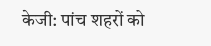केजी: पांच शहरों को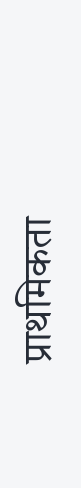प्राथमिकता